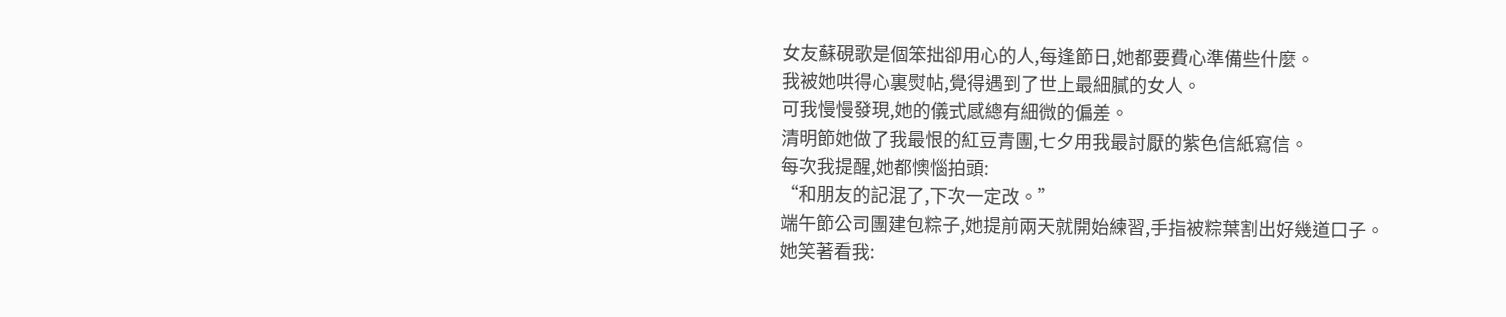女友蘇硯歌是個笨拙卻用心的人,每逢節日,她都要費心準備些什麼。
我被她哄得心裏熨帖,覺得遇到了世上最細膩的女人。
可我慢慢發現,她的儀式感總有細微的偏差。
清明節她做了我最恨的紅豆青團,七夕用我最討厭的紫色信紙寫信。
每次我提醒,她都懊惱拍頭:
“和朋友的記混了,下次一定改。”
端午節公司團建包粽子,她提前兩天就開始練習,手指被粽葉割出好幾道口子。
她笑著看我: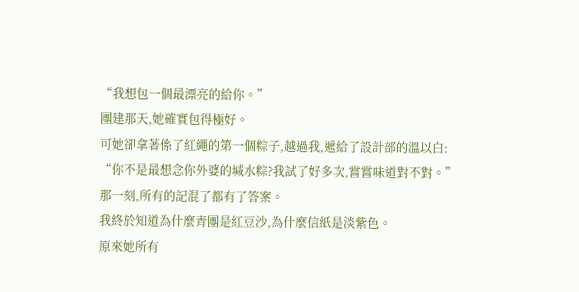“我想包一個最漂亮的給你。”
團建那天,她確實包得極好。
可她卻拿著係了紅繩的第一個粽子,越過我,遞給了設計部的溫以白:
“你不是最想念你外婆的堿水粽?我試了好多次,嘗嘗味道對不對。”
那一刻,所有的記混了都有了答案。
我終於知道為什麼青團是紅豆沙,為什麼信紙是淡紫色。
原來她所有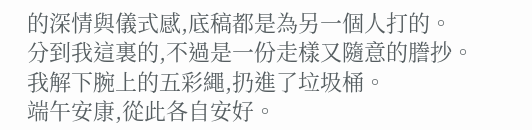的深情與儀式感,底稿都是為另一個人打的。
分到我這裏的,不過是一份走樣又隨意的謄抄。
我解下腕上的五彩繩,扔進了垃圾桶。
端午安康,從此各自安好。